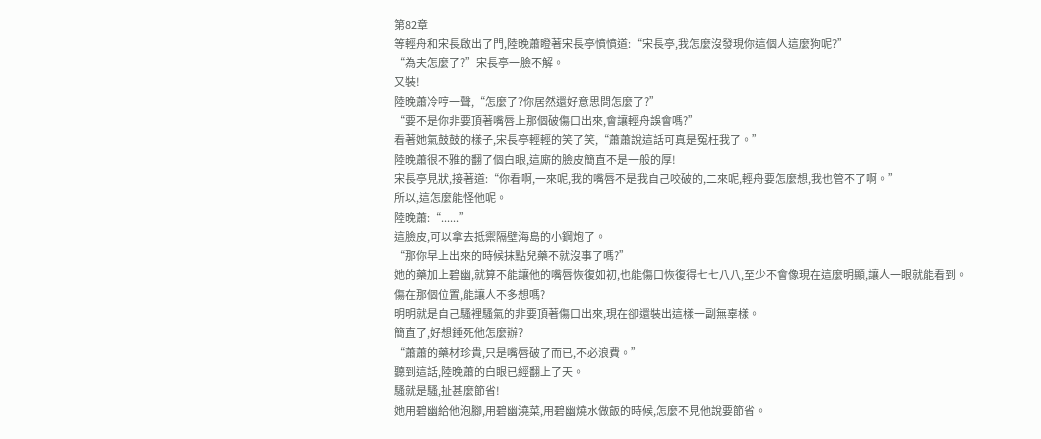第82章
等輕舟和宋長啟出了門,陸晚蕭瞪著宋長亭憤憤道:“宋長亭,我怎麼沒發現你這個人這麼狗呢?”
“為夫怎麼了?”宋長亭一臉不解。
又裝!
陸晚蕭冷哼一聲,“怎麼了?你居然還好意思問怎麼了?”
“要不是你非要頂著嘴唇上那個破傷口出來,會讓輕舟誤會嗎?”
看著她氣鼓鼓的樣子,宋長亭輕輕的笑了笑,“蕭蕭說這話可真是冤枉我了。”
陸晚蕭很不雅的翻了個白眼,這廝的臉皮簡直不是一般的厚!
宋長亭見狀,接著道:“你看啊,一來呢,我的嘴唇不是我自己咬破的,二來呢,輕舟要怎麼想,我也管不了啊。”
所以,這怎麼能怪他呢。
陸晚蕭:“......”
這臉皮,可以拿去抵禦隔壁海島的小鋼炮了。
“那你早上出來的時候抹點兒藥不就沒事了嗎?”
她的藥加上碧幽,就算不能讓他的嘴唇恢復如初,也能傷口恢復得七七八八,至少不會像現在這麼明顯,讓人一眼就能看到。
傷在那個位置,能讓人不多想嗎?
明明就是自己騷裡騷氣的非要頂著傷口出來,現在卻還裝出這樣一副無辜樣。
簡直了,好想錘死他怎麼辦?
“蕭蕭的藥材珍貴,只是嘴唇破了而已,不必浪費。”
聽到這話,陸晚蕭的白眼已經翻上了天。
騷就是騷,扯甚麼節省!
她用碧幽給他泡腳,用碧幽澆菜,用碧幽燒水做飯的時候,怎麼不見他說要節省。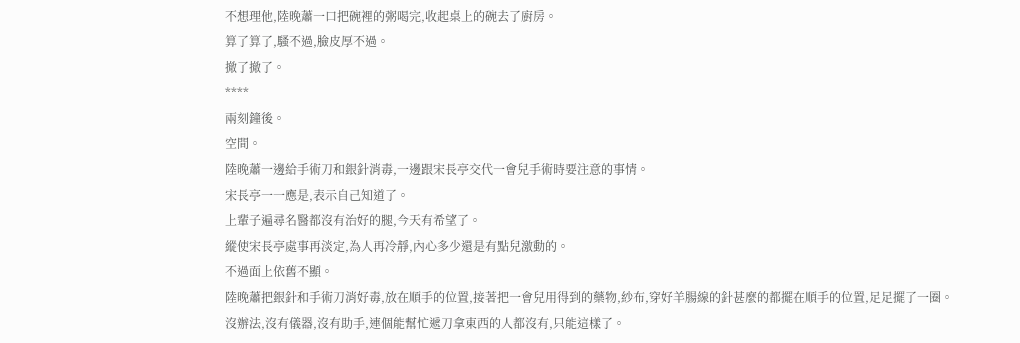不想理他,陸晚蕭一口把碗裡的粥喝完,收起桌上的碗去了廚房。
算了算了,騷不過,臉皮厚不過。
撤了撤了。
****
兩刻鐘後。
空間。
陸晚蕭一邊給手術刀和銀針消毒,一邊跟宋長亭交代一會兒手術時要注意的事情。
宋長亭一一應是,表示自己知道了。
上輩子遍尋名醫都沒有治好的腿,今天有希望了。
縱使宋長亭處事再淡定,為人再冷靜,內心多少還是有點兒激動的。
不過面上依舊不顯。
陸晚蕭把銀針和手術刀消好毒,放在順手的位置,接著把一會兒用得到的藥物,紗布,穿好羊腸線的針甚麼的都擺在順手的位置,足足擺了一圈。
沒辦法,沒有儀器,沒有助手,連個能幫忙遞刀拿東西的人都沒有,只能這樣了。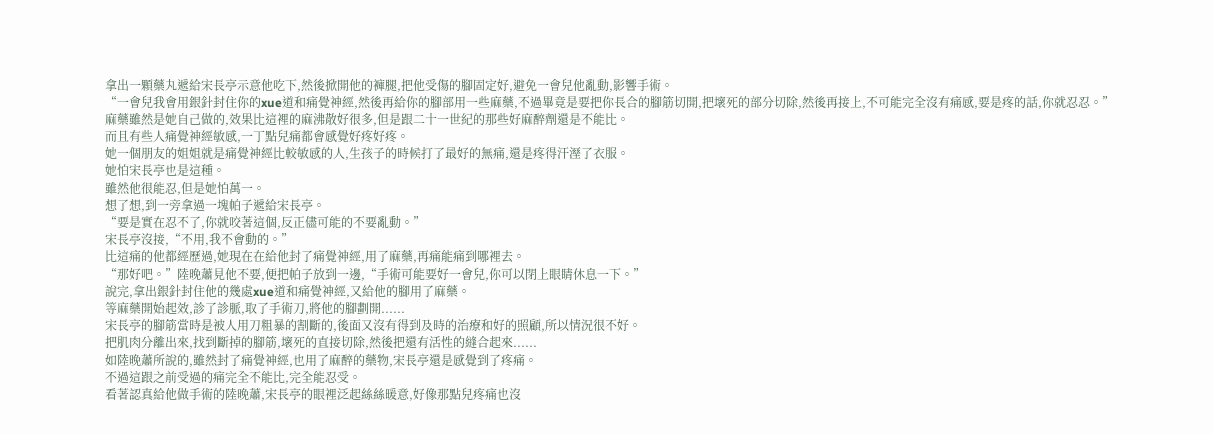拿出一顆藥丸遞給宋長亭示意他吃下,然後掀開他的褲腿,把他受傷的腳固定好,避免一會兒他亂動,影響手術。
“一會兒我會用銀針封住你的xue道和痛覺神經,然後再給你的腳部用一些麻藥,不過畢竟是要把你長合的腳筋切開,把壞死的部分切除,然後再接上,不可能完全沒有痛感,要是疼的話,你就忍忍。”
麻藥雖然是她自己做的,效果比這裡的麻沸散好很多,但是跟二十一世紀的那些好麻醉劑還是不能比。
而且有些人痛覺神經敏感,一丁點兒痛都會感覺好疼好疼。
她一個朋友的姐姐就是痛覺神經比較敏感的人,生孩子的時候打了最好的無痛,還是疼得汗溼了衣服。
她怕宋長亭也是這種。
雖然他很能忍,但是她怕萬一。
想了想,到一旁拿過一塊帕子遞給宋長亭。
“要是實在忍不了,你就咬著這個,反正儘可能的不要亂動。”
宋長亭沒接,“不用,我不會動的。”
比這痛的他都經歷過,她現在在給他封了痛覺神經,用了麻藥,再痛能痛到哪裡去。
“那好吧。”陸晚蕭見他不要,便把帕子放到一邊,“手術可能要好一會兒,你可以閉上眼睛休息一下。”
說完,拿出銀針封住他的幾處xue道和痛覺神經,又給他的腳用了麻藥。
等麻藥開始起效,診了診脈,取了手術刀,將他的腳劃開......
宋長亭的腳筋當時是被人用刀粗暴的割斷的,後面又沒有得到及時的治療和好的照顧,所以情況很不好。
把肌肉分離出來,找到斷掉的腳筋,壞死的直接切除,然後把還有活性的縫合起來......
如陸晚蕭所說的,雖然封了痛覺神經,也用了麻醉的藥物,宋長亭還是感覺到了疼痛。
不過這跟之前受過的痛完全不能比,完全能忍受。
看著認真給他做手術的陸晚蕭,宋長亭的眼裡泛起絲絲暖意,好像那點兒疼痛也沒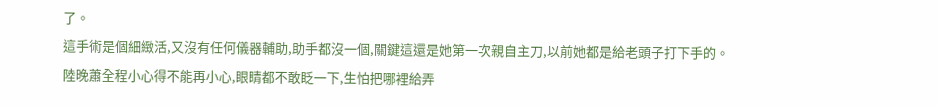了。
這手術是個細緻活,又沒有任何儀器輔助,助手都沒一個,關鍵這還是她第一次親自主刀,以前她都是給老頭子打下手的。
陸晚蕭全程小心得不能再小心,眼睛都不敢眨一下,生怕把哪裡給弄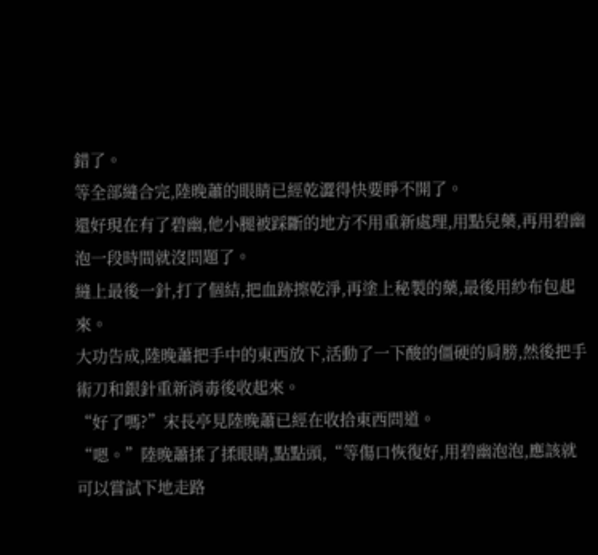錯了。
等全部縫合完,陸晚蕭的眼睛已經乾澀得快要睜不開了。
還好現在有了碧幽,他小腿被踩斷的地方不用重新處理,用點兒藥,再用碧幽泡一段時間就沒問題了。
縫上最後一針,打了個結,把血跡擦乾淨,再塗上秘製的藥,最後用紗布包起來。
大功告成,陸晚蕭把手中的東西放下,活動了一下酸的僵硬的肩膀,然後把手術刀和銀針重新消毒後收起來。
“好了嗎?”宋長亭見陸晚蕭已經在收拾東西問道。
“嗯。”陸晚蕭揉了揉眼睛,點點頭,“等傷口恢復好,用碧幽泡泡,應該就可以嘗試下地走路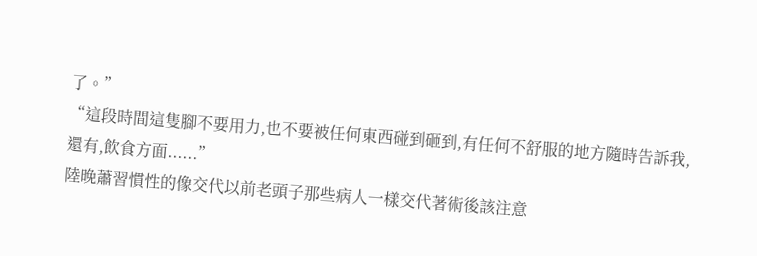了。”
“這段時間這隻腳不要用力,也不要被任何東西碰到砸到,有任何不舒服的地方隨時告訴我,還有,飲食方面......”
陸晚蕭習慣性的像交代以前老頭子那些病人一樣交代著術後該注意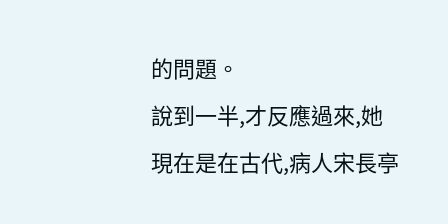的問題。
說到一半,才反應過來,她現在是在古代,病人宋長亭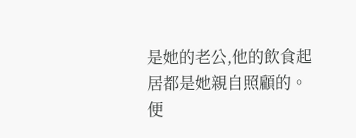是她的老公,他的飲食起居都是她親自照顧的。
便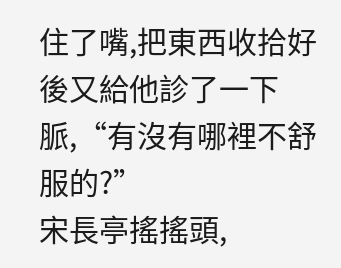住了嘴,把東西收拾好後又給他診了一下脈,“有沒有哪裡不舒服的?”
宋長亭搖搖頭,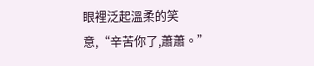眼裡泛起溫柔的笑意,“辛苦你了,蕭蕭。”